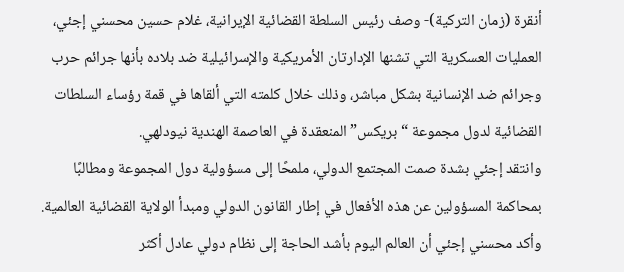أنقرة (زمان التركية)- وصف رئيس السلطة القضائية الإيرانية، غلام حسين محسني إجئي، العمليات العسكرية التي تشنها الإدارتان الأمريكية والإسرائيلية ضد بلاده بأنها جرائم حرب وجرائم ضد الإنسانية بشكل مباشر، وذلك خلال كلمته التي ألقاها في قمة رؤساء السلطات القضائية لدول مجموعة “بريكس” المنعقدة في العاصمة الهندية نيودلهي.
وانتقد إجئي بشدة صمت المجتمع الدولي، ملمحًا إلى مسؤولية دول المجموعة ومطالبًا بمحاكمة المسؤولين عن هذه الأفعال في إطار القانون الدولي ومبدأ الولاية القضائية العالمية.
وأكد محسني إجئي أن العالم اليوم بأشد الحاجة إلى نظام دولي عادل أكثر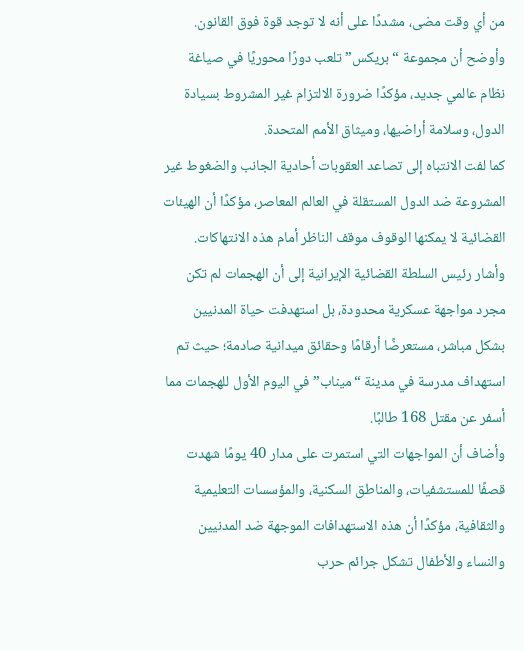من أي وقت مضى، مشددًا على أنه لا توجد قوة فوق القانون.
وأوضح أن مجموعة “بريكس” تلعب دورًا محوريًا في صياغة نظام عالمي جديد، مؤكدًا ضرورة الالتزام غير المشروط بسيادة الدول، وسلامة أراضيها، وميثاق الأمم المتحدة.
كما لفت الانتباه إلى تصاعد العقوبات أحادية الجانب والضغوط غير المشروعة ضد الدول المستقلة في العالم المعاصر، مؤكدًا أن الهيئات القضائية لا يمكنها الوقوف موقف الناظر أمام هذه الانتهاكات.
وأشار رئيس السلطة القضائية الإيرانية إلى أن الهجمات لم تكن مجرد مواجهة عسكرية محدودة، بل استهدفت حياة المدنيين بشكل مباشر، مستعرضًا أرقامًا وحقائق ميدانية صادمة؛ حيث تم استهداف مدرسة في مدينة “ميناب” في اليوم الأول للهجمات مما أسفر عن مقتل 168 طالبًا.
وأضاف أن المواجهات التي استمرت على مدار 40 يومًا شهدت قصفًا للمستشفيات، والمناطق السكنية، والمؤسسات التعليمية والثقافية، مؤكدًا أن هذه الاستهدافات الموجهة ضد المدنيين والنساء والأطفال تشكل جرائم حرب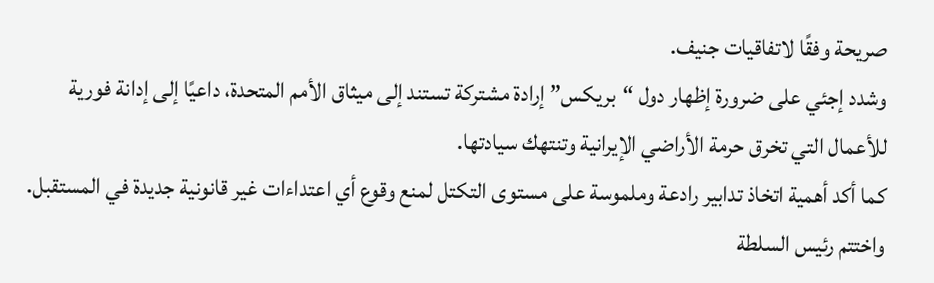صريحة وفقًا لاتفاقيات جنيف.
وشدد إجئي على ضرورة إظهار دول “بريكس” إرادة مشتركة تستند إلى ميثاق الأمم المتحدة، داعيًا إلى إدانة فورية للأعمال التي تخرق حرمة الأراضي الإيرانية وتنتهك سيادتها.
كما أكد أهمية اتخاذ تدابير رادعة وملموسة على مستوى التكتل لمنع وقوع أي اعتداءات غير قانونية جديدة في المستقبل.
واختتم رئيس السلطة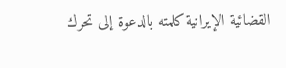القضائية الإيرانية كلمته بالدعوة إلى تحرك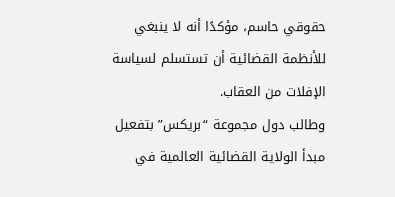حقوقي حاسم، مؤكدًا أنه لا ينبغي للأنظمة القضائية أن تستسلم لسياسة الإفلات من العقاب.
وطالب دول مجموعة “بريكس” بتفعيل مبدأ الولاية القضائية العالمية في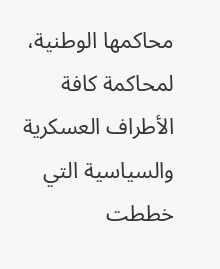محاكمها الوطنية، لمحاكمة كافة الأطراف العسكرية والسياسية التي خططت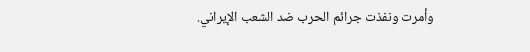وأمرت ونفذت جرائم الحرب ضد الشعب الإيراني.